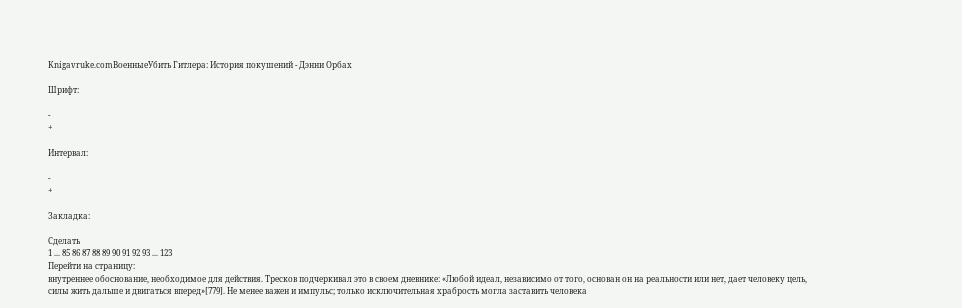Knigavruke.comВоенныеУбить Гитлера: История покушений - Дэнни Орбах

Шрифт:

-
+

Интервал:

-
+

Закладка:

Сделать
1 ... 85 86 87 88 89 90 91 92 93 ... 123
Перейти на страницу:
внутреннее обоснование, необходимое для действия. Тресков подчеркивал это в своем дневнике: «Любой идеал, независимо от того, основан он на реальности или нет, дает человеку цель, силы жить дальше и двигаться вперед»[779]. Не менее важен и импульс; только исключительная храбрость могла заставить человека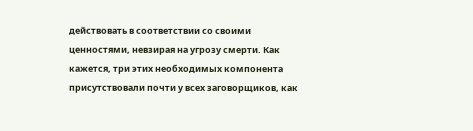действовать в соответствии со своими ценностями, невзирая на угрозу смерти. Как кажется, три этих необходимых компонента присутствовали почти у всех заговорщиков, как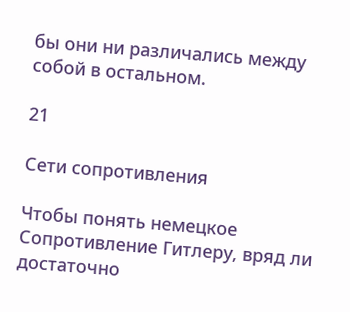бы они ни различались между собой в остальном.

21

Сети сопротивления

Чтобы понять немецкое Сопротивление Гитлеру, вряд ли достаточно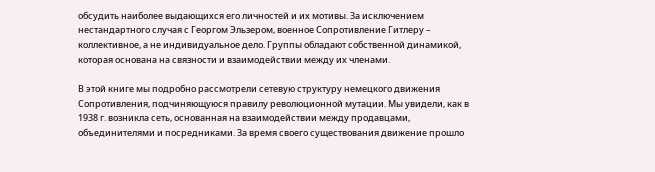обсудить наиболее выдающихся его личностей и их мотивы. За исключением нестандартного случая с Георгом Эльзером, военное Сопротивление Гитлеру – коллективное, а не индивидуальное дело. Группы обладают собственной динамикой, которая основана на связности и взаимодействии между их членами.

В этой книге мы подробно рассмотрели сетевую структуру немецкого движения Сопротивления, подчиняющуюся правилу революционной мутации. Мы увидели, как в 1938 г. возникла сеть, основанная на взаимодействии между продавцами, объединителями и посредниками. За время своего существования движение прошло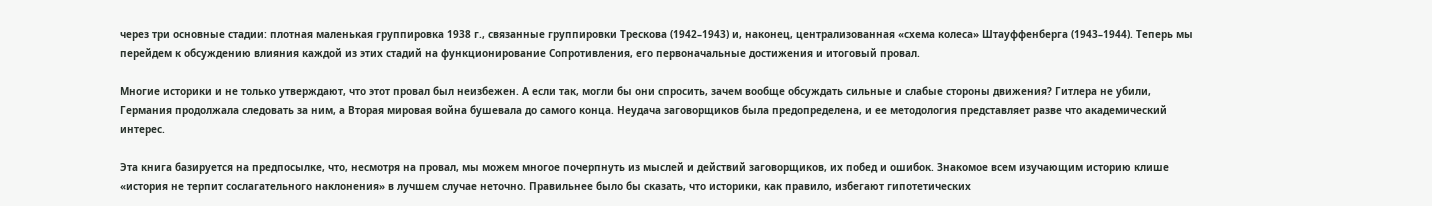через три основные стадии: плотная маленькая группировка 1938 г., связанные группировки Трескова (1942–1943) и, наконец, централизованная «схема колеса» Штауффенберга (1943–1944). Теперь мы перейдем к обсуждению влияния каждой из этих стадий на функционирование Сопротивления, его первоначальные достижения и итоговый провал.

Многие историки и не только утверждают, что этот провал был неизбежен. А если так, могли бы они спросить, зачем вообще обсуждать сильные и слабые стороны движения? Гитлера не убили, Германия продолжала следовать за ним, а Вторая мировая война бушевала до самого конца. Неудача заговорщиков была предопределена, и ее методология представляет разве что академический интерес.

Эта книга базируется на предпосылке, что, несмотря на провал, мы можем многое почерпнуть из мыслей и действий заговорщиков, их побед и ошибок. Знакомое всем изучающим историю клише «история не терпит сослагательного наклонения» в лучшем случае неточно. Правильнее было бы сказать, что историки, как правило, избегают гипотетических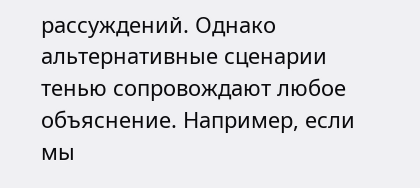рассуждений. Однако альтернативные сценарии тенью сопровождают любое объяснение. Например, если мы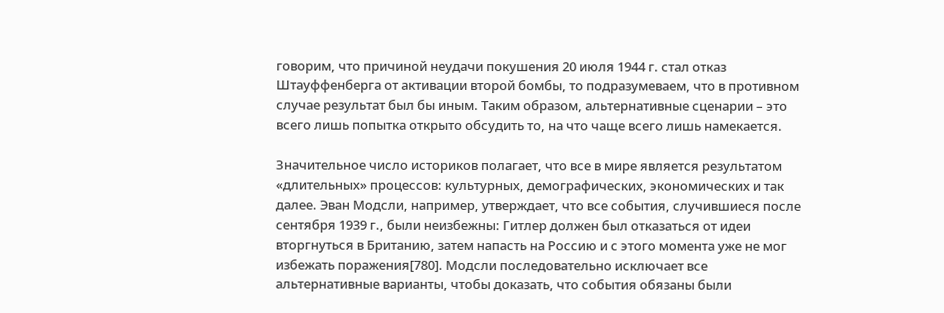говорим, что причиной неудачи покушения 20 июля 1944 г. стал отказ Штауффенберга от активации второй бомбы, то подразумеваем, что в противном случае результат был бы иным. Таким образом, альтернативные сценарии – это всего лишь попытка открыто обсудить то, на что чаще всего лишь намекается.

Значительное число историков полагает, что все в мире является результатом «длительных» процессов: культурных, демографических, экономических и так далее. Эван Модсли, например, утверждает, что все события, случившиеся после сентября 1939 г., были неизбежны: Гитлер должен был отказаться от идеи вторгнуться в Британию, затем напасть на Россию и с этого момента уже не мог избежать поражения[780]. Модсли последовательно исключает все альтернативные варианты, чтобы доказать, что события обязаны были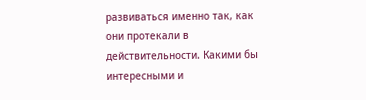развиваться именно так, как они протекали в действительности. Какими бы интересными и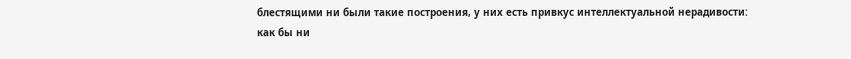блестящими ни были такие построения, у них есть привкус интеллектуальной нерадивости: как бы ни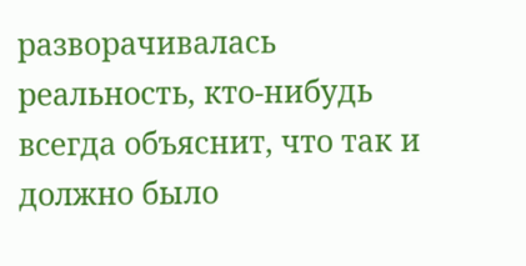разворачивалась реальность, кто-нибудь всегда объяснит, что так и должно было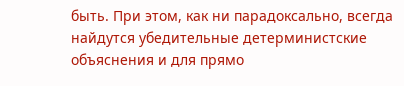быть. При этом, как ни парадоксально, всегда найдутся убедительные детерминистские объяснения и для прямо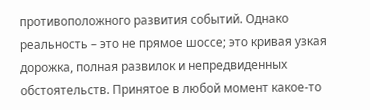противоположного развития событий. Однако реальность – это не прямое шоссе; это кривая узкая дорожка, полная развилок и непредвиденных обстоятельств. Принятое в любой момент какое-то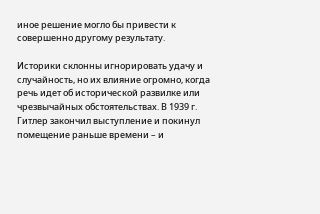иное решение могло бы привести к совершенно другому результату.

Историки склонны игнорировать удачу и случайность, но их влияние огромно, когда речь идет об исторической развилке или чрезвычайных обстоятельствах. В 1939 г. Гитлер закончил выступление и покинул помещение раньше времени – и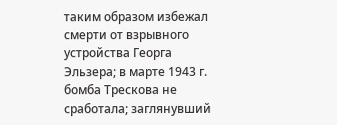таким образом избежал смерти от взрывного устройства Георга Эльзера; в марте 1943 г. бомба Трескова не сработала; заглянувший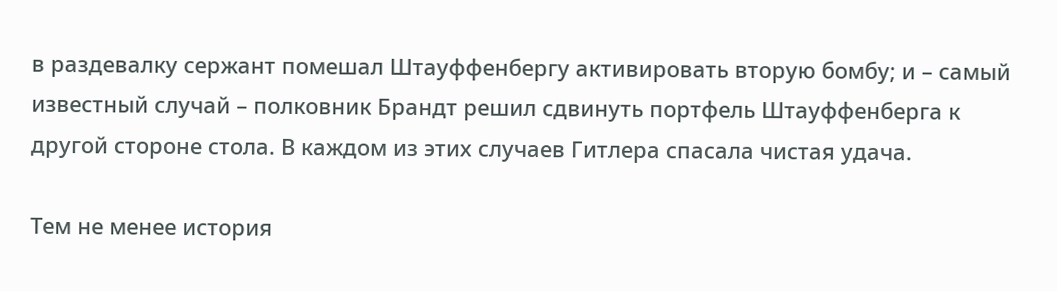в раздевалку сержант помешал Штауффенбергу активировать вторую бомбу; и – самый известный случай – полковник Брандт решил сдвинуть портфель Штауффенберга к другой стороне стола. В каждом из этих случаев Гитлера спасала чистая удача.

Тем не менее история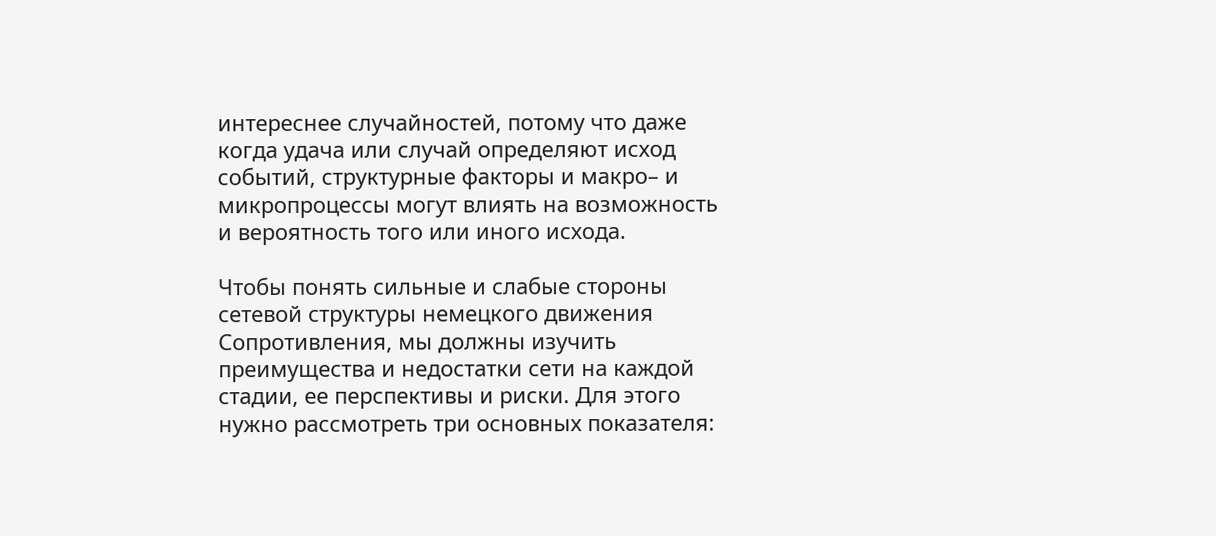интереснее случайностей, потому что даже когда удача или случай определяют исход событий, структурные факторы и макро– и микропроцессы могут влиять на возможность и вероятность того или иного исхода.

Чтобы понять сильные и слабые стороны сетевой структуры немецкого движения Сопротивления, мы должны изучить преимущества и недостатки сети на каждой стадии, ее перспективы и риски. Для этого нужно рассмотреть три основных показателя: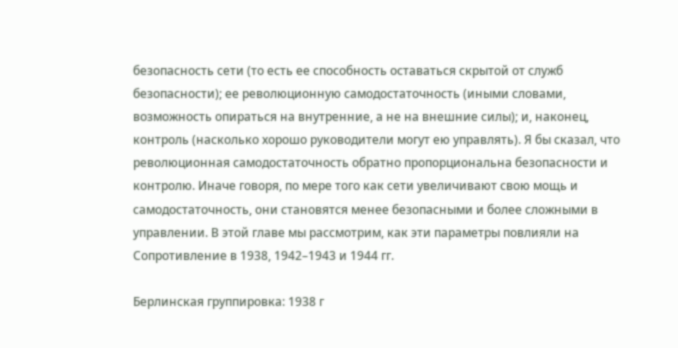безопасность сети (то есть ее способность оставаться скрытой от служб безопасности); ее революционную самодостаточность (иными словами, возможность опираться на внутренние, а не на внешние силы); и, наконец, контроль (насколько хорошо руководители могут ею управлять). Я бы сказал, что революционная самодостаточность обратно пропорциональна безопасности и контролю. Иначе говоря, по мере того как сети увеличивают свою мощь и самодостаточность, они становятся менее безопасными и более сложными в управлении. В этой главе мы рассмотрим, как эти параметры повлияли на Сопротивление в 1938, 1942–1943 и 1944 гг.

Берлинская группировка: 1938 г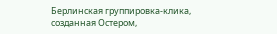Берлинская группировка-клика, созданная Остером,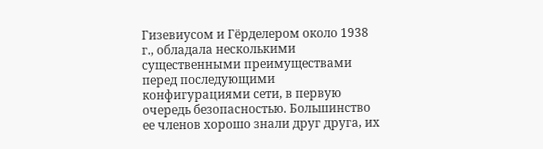Гизевиусом и Гёрделером около 1938 г., обладала несколькими существенными преимуществами перед последующими конфигурациями сети, в первую очередь безопасностью. Большинство ее членов хорошо знали друг друга, их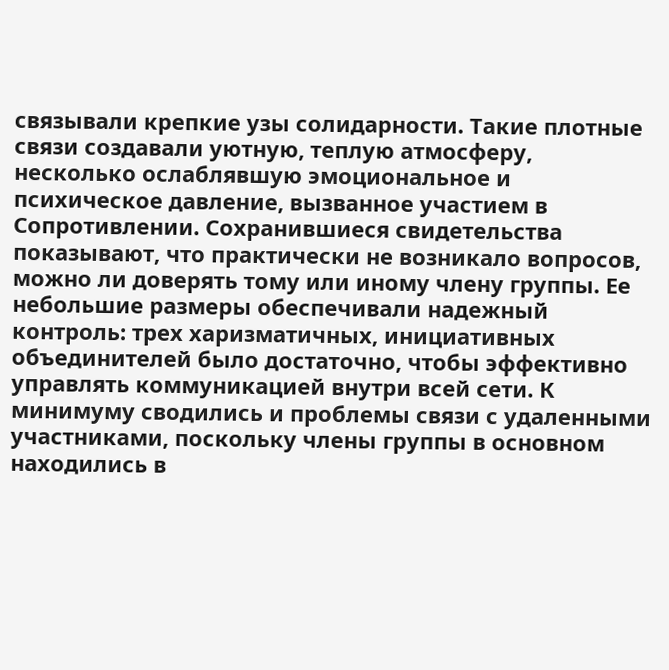связывали крепкие узы солидарности. Такие плотные связи создавали уютную, теплую атмосферу, несколько ослаблявшую эмоциональное и психическое давление, вызванное участием в Сопротивлении. Сохранившиеся свидетельства показывают, что практически не возникало вопросов, можно ли доверять тому или иному члену группы. Ее небольшие размеры обеспечивали надежный контроль: трех харизматичных, инициативных объединителей было достаточно, чтобы эффективно управлять коммуникацией внутри всей сети. К минимуму сводились и проблемы связи с удаленными участниками, поскольку члены группы в основном находились в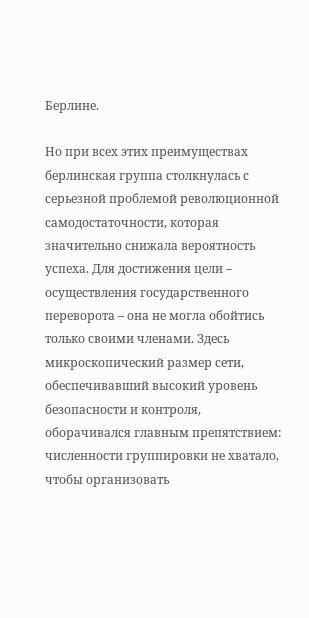Берлине.

Но при всех этих преимуществах берлинская группа столкнулась с серьезной проблемой революционной самодостаточности, которая значительно снижала вероятность успеха. Для достижения цели – осуществления государственного переворота – она не могла обойтись только своими членами. Здесь микроскопический размер сети, обеспечивавший высокий уровень безопасности и контроля, оборачивался главным препятствием: численности группировки не хватало, чтобы организовать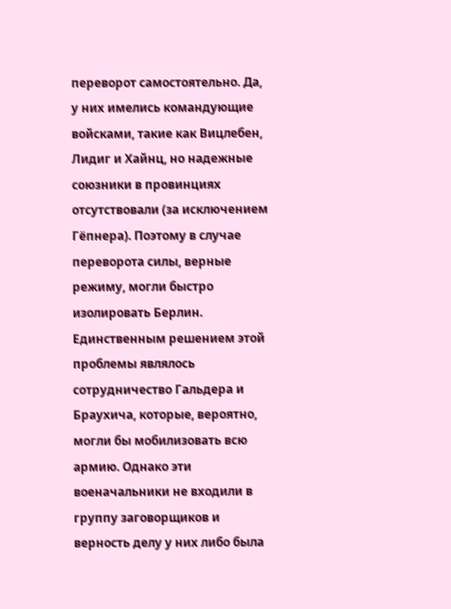переворот самостоятельно. Да, у них имелись командующие войсками, такие как Вицлебен, Лидиг и Хайнц, но надежные союзники в провинциях отсутствовали (за исключением Гёпнера). Поэтому в случае переворота силы, верные режиму, могли быстро изолировать Берлин. Единственным решением этой проблемы являлось сотрудничество Гальдера и Браухича, которые, вероятно, могли бы мобилизовать всю армию. Однако эти военачальники не входили в группу заговорщиков и верность делу у них либо была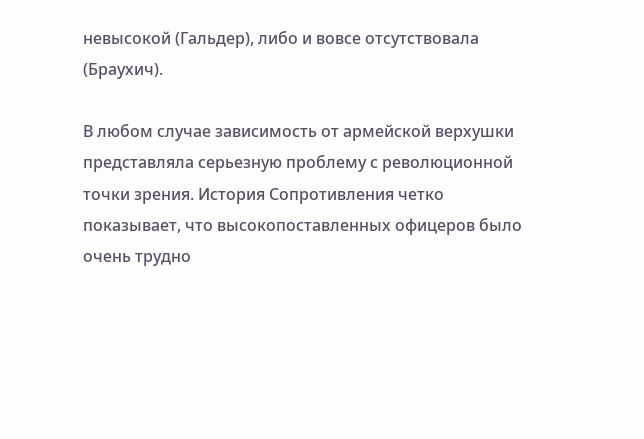невысокой (Гальдер), либо и вовсе отсутствовала (Браухич).

В любом случае зависимость от армейской верхушки представляла серьезную проблему с революционной точки зрения. История Сопротивления четко показывает, что высокопоставленных офицеров было очень трудно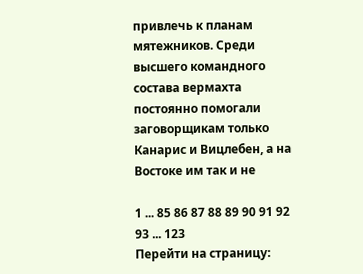привлечь к планам мятежников. Среди высшего командного состава вермахта постоянно помогали заговорщикам только Канарис и Вицлебен, а на Востоке им так и не

1 ... 85 86 87 88 89 90 91 92 93 ... 123
Перейти на страницу: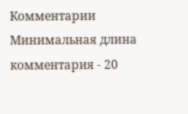Комментарии
Минимальная длина комментария - 20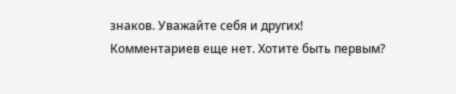знаков. Уважайте себя и других!
Комментариев еще нет. Хотите быть первым?